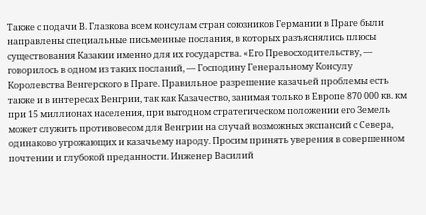Также с подачи В. Глазкова всем консулам стран союзников Германии в Праге были направлены специальные письменные послания, в которых разъяснялись плюсы существования Казакии именно для их государства. «Его Превосходительству, — говорилось в одном из таких посланий, — Господину Генеральному Консулу Королевства Венгерского в Праге. Правильное разрешение казачьей проблемы есть также и в интересах Венгрии, так как Казачество, занимая только в Европе 870 000 кв. км при 15 миллионах населения, при выгодном стратегическом положении его Земель может служить противовесом для Венгрии на случай возможных экспансий с Севера, одинаково угрожающих и казачьему народу. Просим принять уверения в совершенном почтении и глубокой преданности. Инженер Василий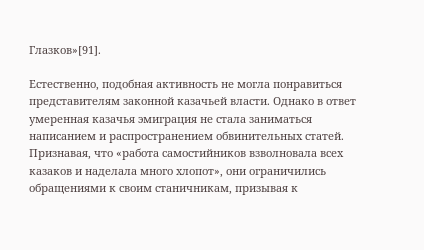Глазков»[91].

Естественно, подобная активность не могла понравиться представителям законной казачьей власти. Однако в ответ умеренная казачья эмиграция не стала заниматься написанием и распространением обвинительных статей. Признавая, что «работа самостийников взволновала всех казаков и наделала много хлопот», они ограничились обращениями к своим станичникам, призывая к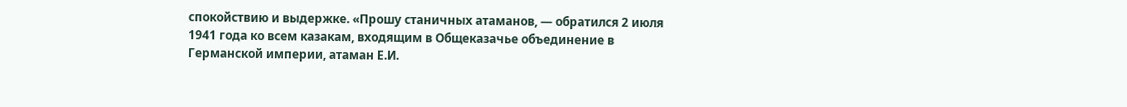спокойствию и выдержке. «Прошу станичных атаманов, — обратился 2 июля 1941 года ко всем казакам, входящим в Общеказачье объединение в Германской империи, атаман Е.И.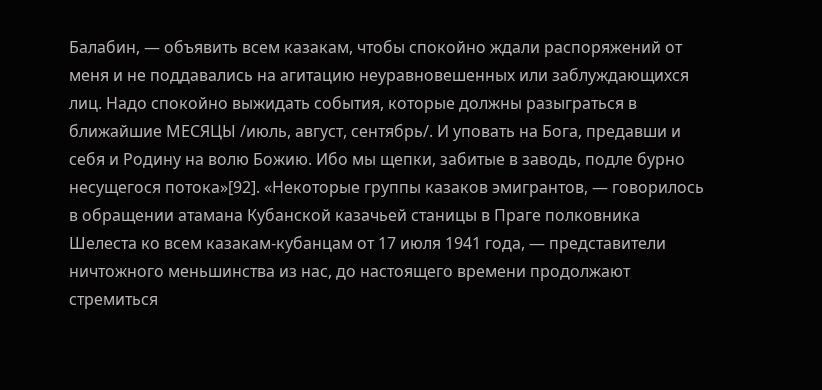Балабин, — объявить всем казакам, чтобы спокойно ждали распоряжений от меня и не поддавались на агитацию неуравновешенных или заблуждающихся лиц. Надо спокойно выжидать события, которые должны разыграться в ближайшие МЕСЯЦЫ /июль, август, сентябрь/. И уповать на Бога, предавши и себя и Родину на волю Божию. Ибо мы щепки, забитые в заводь, подле бурно несущегося потока»[92]. «Некоторые группы казаков эмигрантов, — говорилось в обращении атамана Кубанской казачьей станицы в Праге полковника Шелеста ко всем казакам-кубанцам от 17 июля 1941 года, — представители ничтожного меньшинства из нас, до настоящего времени продолжают стремиться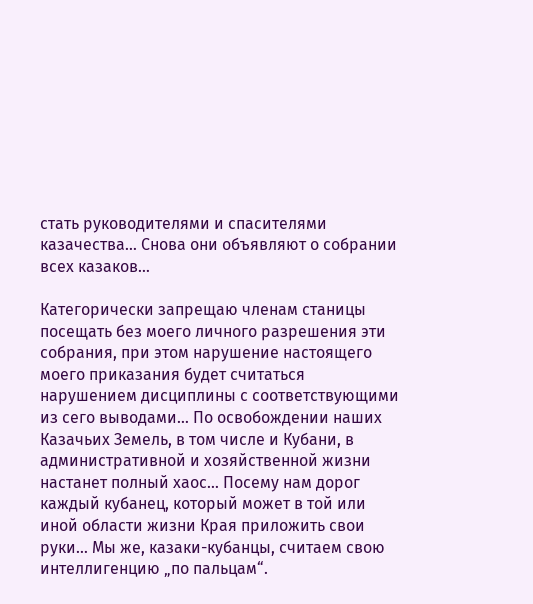стать руководителями и спасителями казачества… Снова они объявляют о собрании всех казаков…

Категорически запрещаю членам станицы посещать без моего личного разрешения эти собрания, при этом нарушение настоящего моего приказания будет считаться нарушением дисциплины с соответствующими из сего выводами… По освобождении наших Казачьих Земель, в том числе и Кубани, в административной и хозяйственной жизни настанет полный хаос… Посему нам дорог каждый кубанец, который может в той или иной области жизни Края приложить свои руки… Мы же, казаки-кубанцы, считаем свою интеллигенцию „по пальцам“.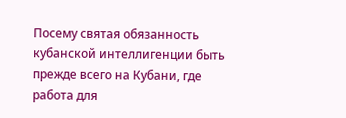Посему святая обязанность кубанской интеллигенции быть прежде всего на Кубани, где работа для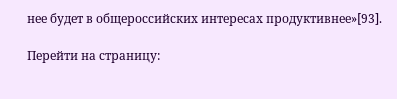нее будет в общероссийских интересах продуктивнее»[93].

Перейти на страницу: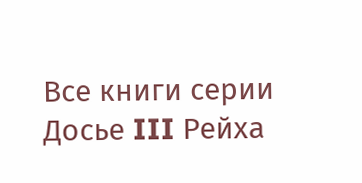Все книги серии Досье III Рейха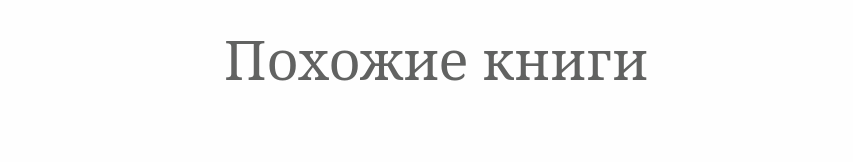Похожие книги